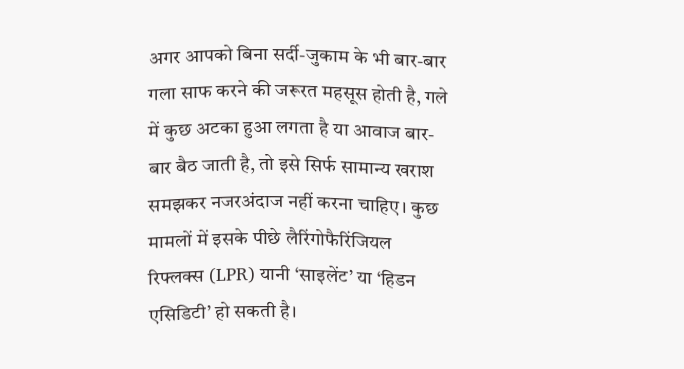अगर आपको बिना सर्दी-जुकाम के भी बार-बार गला साफ करने की जरूरत महसूस होती है, गले में कुछ अटका हुआ लगता है या आवाज बार-बार बैठ जाती है, तो इसे सिर्फ सामान्य खराश समझकर नजरअंदाज नहीं करना चाहिए। कुछ मामलों में इसके पीछे लैरिंगोफैरिंजियल रिफ्लक्स (LPR) यानी ‘साइलेंट’ या ‘हिडन एसिडिटी’ हो सकती है।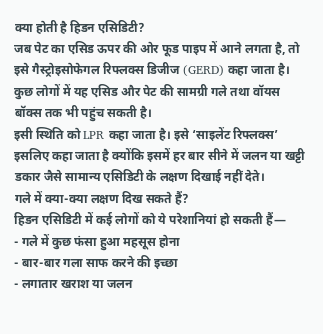क्या होती है हिडन एसिडिटी?
जब पेट का एसिड ऊपर की ओर फूड पाइप में आने लगता है, तो इसे गैस्ट्रोइसोफेगल रिफ्लक्स डिजीज (GERD) कहा जाता है। कुछ लोगों में यह एसिड और पेट की सामग्री गले तथा वॉयस बॉक्स तक भी पहुंच सकती है।
इसी स्थिति को LPR कहा जाता है। इसे ‘साइलेंट रिफ्लक्स’ इसलिए कहा जाता है क्योंकि इसमें हर बार सीने में जलन या खट्टी डकार जैसे सामान्य एसिडिटी के लक्षण दिखाई नहीं देते।
गले में क्या-क्या लक्षण दिख सकते हैं?
हिडन एसिडिटी में कई लोगों को ये परेशानियां हो सकती हैं—
- गले में कुछ फंसा हुआ महसूस होना
- बार-बार गला साफ करने की इच्छा
- लगातार खराश या जलन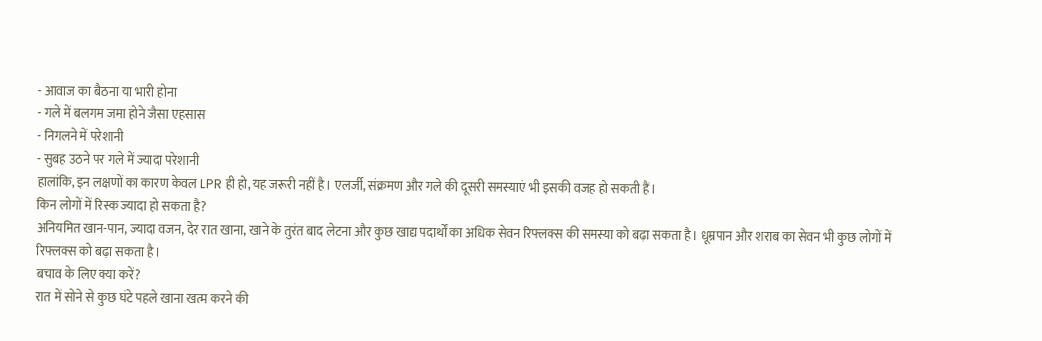- आवाज का बैठना या भारी होना
- गले में बलगम जमा होने जैसा एहसास
- निगलने में परेशानी
- सुबह उठने पर गले में ज्यादा परेशानी
हालांकि, इन लक्षणों का कारण केवल LPR ही हो, यह जरूरी नहीं है। एलर्जी, संक्रमण और गले की दूसरी समस्याएं भी इसकी वजह हो सकती हैं।
किन लोगों में रिस्क ज्यादा हो सकता है?
अनियमित खान-पान, ज्यादा वजन, देर रात खाना, खाने के तुरंत बाद लेटना और कुछ खाद्य पदार्थों का अधिक सेवन रिफ्लक्स की समस्या को बढ़ा सकता है। धूम्रपान और शराब का सेवन भी कुछ लोगों में रिफ्लक्स को बढ़ा सकता है।
बचाव के लिए क्या करें?
रात में सोने से कुछ घंटे पहले खाना खत्म करने की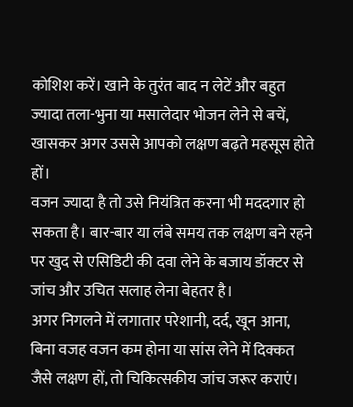कोशिश करें। खाने के तुरंत बाद न लेटें और बहुत ज्यादा तला-भुना या मसालेदार भोजन लेने से बचें, खासकर अगर उससे आपको लक्षण बढ़ते महसूस होते हों।
वजन ज्यादा है तो उसे नियंत्रित करना भी मददगार हो सकता है। बार-बार या लंबे समय तक लक्षण बने रहने पर खुद से एसिडिटी की दवा लेने के बजाय डॉक्टर से जांच और उचित सलाह लेना बेहतर है।
अगर निगलने में लगातार परेशानी, दर्द, खून आना, बिना वजह वजन कम होना या सांस लेने में दिक्कत जैसे लक्षण हों, तो चिकित्सकीय जांच जरूर कराएं।